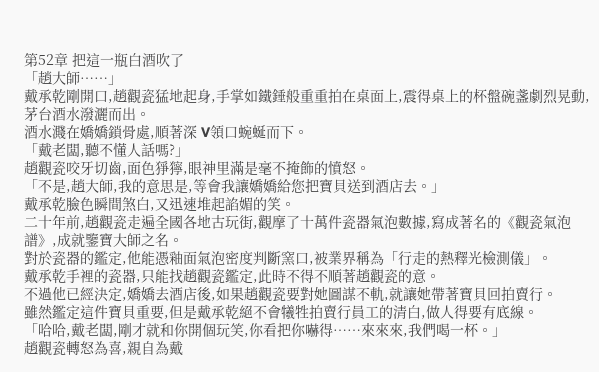第52章 把這一瓶白酒吹了
「趙大師……」
戴承乾剛開口,趙觀瓷猛地起身,手掌如鐵錘般重重拍在桌面上,震得桌上的杯盤碗盞劇烈晃動,茅台酒水潑灑而出。
酒水濺在嬌嬌鎖骨處,順著深 V領口蜿蜒而下。
「戴老闆,聽不懂人話嗎?」
趙觀瓷咬牙切齒,面色猙獰,眼神里滿是毫不掩飾的憤怒。
「不是,趙大師,我的意思是,等會我讓嬌嬌給您把寶貝送到酒店去。」
戴承乾臉色瞬間煞白,又迅速堆起諂媚的笑。
二十年前,趙觀瓷走遍全國各地古玩街,觀摩了十萬件瓷器氣泡數據,寫成著名的《觀瓷氣泡譜》,成就鑒寶大師之名。
對於瓷器的鑑定,他能憑釉面氣泡密度判斷窯口,被業界稱為「行走的熱釋光檢測儀」。
戴承乾手裡的瓷器,只能找趙觀瓷鑑定,此時不得不順著趙觀瓷的意。
不過他已經決定,嬌嬌去酒店後,如果趙觀瓷要對她圖謀不軌,就讓她帶著寶貝回拍賣行。
雖然鑑定這件寶貝重要,但是戴承乾絕不會犧牲拍賣行員工的清白,做人得要有底線。
「哈哈,戴老闆,剛才就和你開個玩笑,你看把你嚇得……來來來,我們喝一杯。」
趙觀瓷轉怒為喜,親自為戴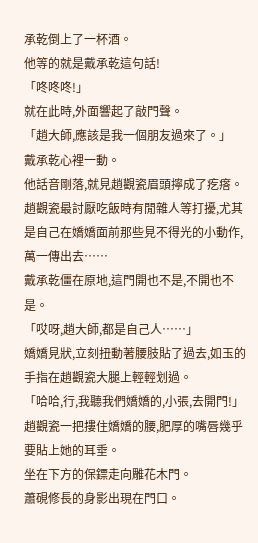承乾倒上了一杯酒。
他等的就是戴承乾這句話!
「咚咚咚!」
就在此時,外面響起了敲門聲。
「趙大師,應該是我一個朋友過來了。」
戴承乾心裡一動。
他話音剛落,就見趙觀瓷眉頭擰成了疙瘩。
趙觀瓷最討厭吃飯時有閒雜人等打擾,尤其是自己在嬌嬌面前那些見不得光的小動作,萬一傳出去……
戴承乾僵在原地,這門開也不是,不開也不是。
「哎呀,趙大師,都是自己人……」
嬌嬌見狀,立刻扭動著腰肢貼了過去,如玉的手指在趙觀瓷大腿上輕輕划過。
「哈哈,行,我聽我們嬌嬌的,小張,去開門!」
趙觀瓷一把摟住嬌嬌的腰,肥厚的嘴唇幾乎要貼上她的耳垂。
坐在下方的保鏢走向雕花木門。
蕭硯修長的身影出現在門口。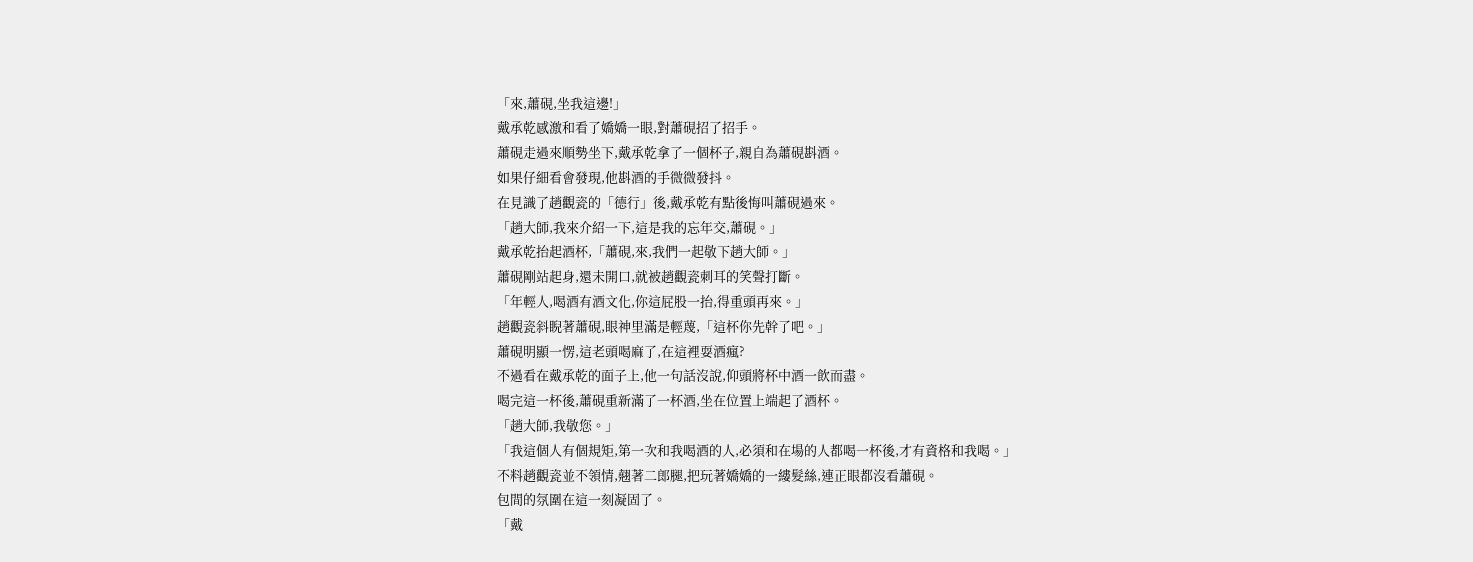「來,蕭硯,坐我這邊!」
戴承乾感激和看了嬌嬌一眼,對蕭硯招了招手。
蕭硯走過來順勢坐下,戴承乾拿了一個杯子,親自為蕭硯斟酒。
如果仔細看會發現,他斟酒的手微微發抖。
在見識了趙觀瓷的「德行」後,戴承乾有點後悔叫蕭硯過來。
「趙大師,我來介紹一下,這是我的忘年交,蕭硯。」
戴承乾抬起酒杯,「蕭硯,來,我們一起敬下趙大師。」
蕭硯剛站起身,還未開口,就被趙觀瓷刺耳的笑聲打斷。
「年輕人,喝酒有酒文化,你這屁股一抬,得重頭再來。」
趙觀瓷斜睨著蕭硯,眼神里滿是輕蔑,「這杯你先幹了吧。」
蕭硯明顯一愣,這老頭喝麻了,在這裡耍酒瘋?
不過看在戴承乾的面子上,他一句話沒說,仰頭將杯中酒一飲而盡。
喝完這一杯後,蕭硯重新滿了一杯酒,坐在位置上端起了酒杯。
「趙大師,我敬您。」
「我這個人有個規矩,第一次和我喝酒的人,必須和在場的人都喝一杯後,才有資格和我喝。」
不料趙觀瓷並不領情,翹著二郎腿,把玩著嬌嬌的一縷髮絲,連正眼都沒看蕭硯。
包間的氛圍在這一刻凝固了。
「戴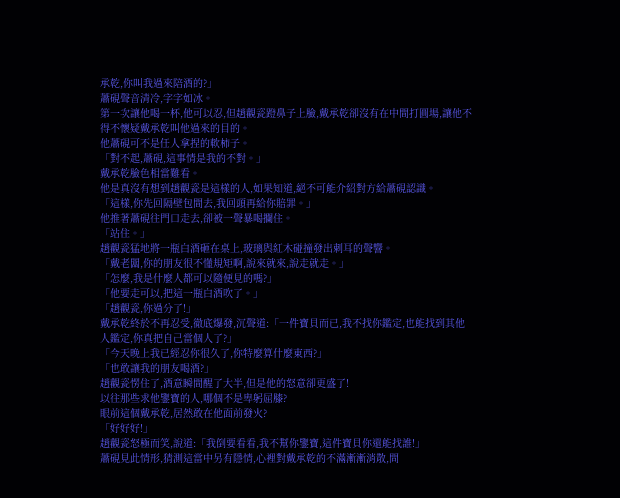承乾,你叫我過來陪酒的?」
蕭硯聲音清冷,字字如冰。
第一次讓他喝一杯,他可以忍,但趙觀瓷蹬鼻子上臉,戴承乾卻沒有在中間打圓場,讓他不得不懷疑戴承乾叫他過來的目的。
他蕭硯可不是任人拿捏的軟柿子。
「對不起,蕭硯,這事情是我的不對。」
戴承乾臉色相當難看。
他是真沒有想到趙觀瓷是這樣的人,如果知道,絕不可能介紹對方給蕭硯認識。
「這樣,你先回隔壁包間去,我回頭再給你賠罪。」
他推著蕭硯往門口走去,卻被一聲暴喝攔住。
「站住。」
趙觀瓷猛地將一瓶白酒砸在桌上,玻璃與紅木碰撞發出刺耳的聲響。
「戴老闆,你的朋友很不懂規矩啊,說來就來,說走就走。」
「怎麼,我是什麼人都可以隨便見的嗎?」
「他要走可以,把這一瓶白酒吹了。」
「趙觀瓷,你過分了!」
戴承乾終於不再忍受,徹底爆發,沉聲道:「一件寶貝而已,我不找你鑑定,也能找到其他人鑑定,你真把自己當個人了?」
「今天晚上我已經忍你很久了,你特麼算什麼東西?」
「也敢讓我的朋友喝酒?」
趙觀瓷愣住了,酒意瞬間醒了大半,但是他的怒意卻更盛了!
以往那些求他鑒寶的人,哪個不是卑躬屈膝?
眼前這個戴承乾,居然敢在他面前發火?
「好好好!」
趙觀瓷怒極而笑,說道:「我倒要看看,我不幫你鑒寶,這件寶貝你還能找誰!」
蕭硯見此情形,猜測這當中另有隱情,心裡對戴承乾的不滿漸漸消散,問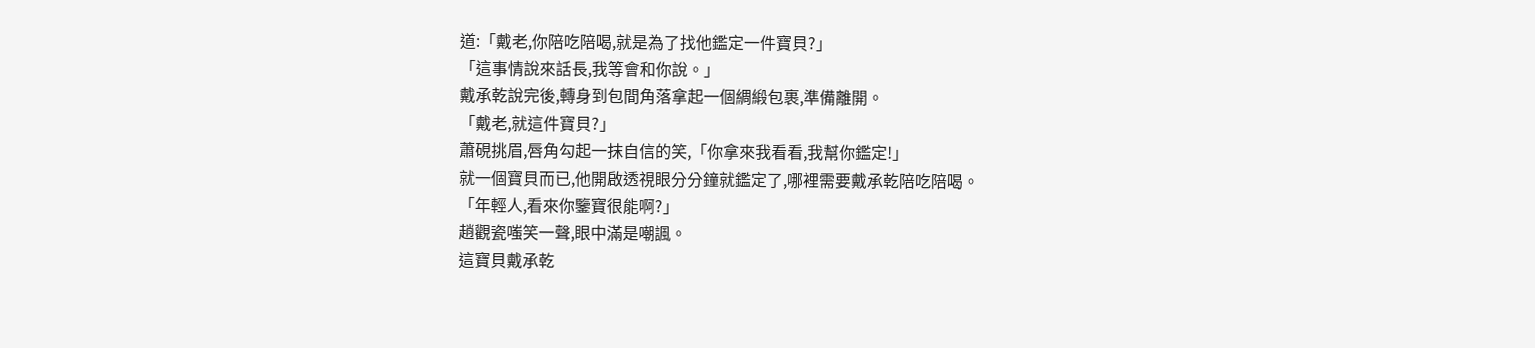道:「戴老,你陪吃陪喝,就是為了找他鑑定一件寶貝?」
「這事情說來話長,我等會和你說。」
戴承乾說完後,轉身到包間角落拿起一個綢緞包裹,準備離開。
「戴老,就這件寶貝?」
蕭硯挑眉,唇角勾起一抹自信的笑,「你拿來我看看,我幫你鑑定!」
就一個寶貝而已,他開啟透視眼分分鐘就鑑定了,哪裡需要戴承乾陪吃陪喝。
「年輕人,看來你鑒寶很能啊?」
趙觀瓷嗤笑一聲,眼中滿是嘲諷。
這寶貝戴承乾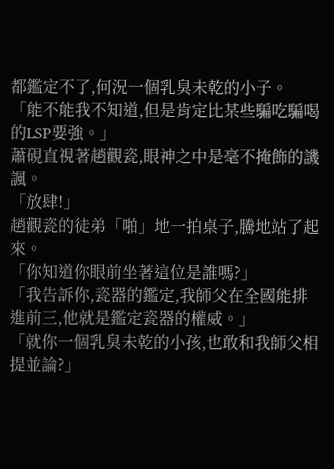都鑑定不了,何況一個乳臭未乾的小子。
「能不能我不知道,但是肯定比某些騙吃騙喝的LSP要強。」
蕭硯直視著趙觀瓷,眼神之中是毫不掩飾的譏諷。
「放肆!」
趙觀瓷的徒弟「啪」地一拍桌子,騰地站了起來。
「你知道你眼前坐著這位是誰嗎?」
「我告訴你,瓷器的鑑定,我師父在全國能排進前三,他就是鑑定瓷器的權威。」
「就你一個乳臭未乾的小孩,也敢和我師父相提並論?」